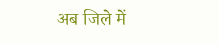अब जिले में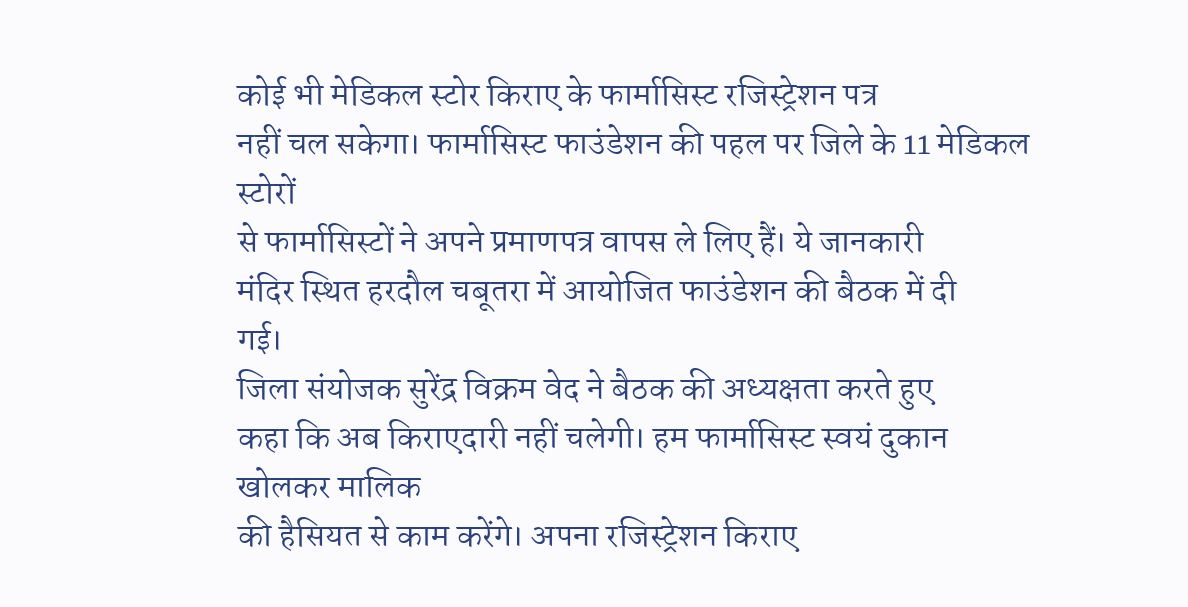कोई भी मेडिकल स्टोर किराए के फार्मासिस्ट रजिस्ट्रेशन पत्र
नहीं चल सकेगा। फार्मासिस्ट फाउंडेशन की पहल पर जिले के 11 मेडिकल स्टोरों
से फार्मासिस्टों ने अपने प्रमाणपत्र वापस ले लिए हैं। ये जानकारी
मंदिर स्थित हरदौल चबूतरा में आयोजित फाउंडेशन की बैठक में दी
गई।
जिला संयोजक सुरेंद्र विक्रम वेद ने बैठक की अध्यक्षता करते हुए
कहा कि अब किराएदारी नहीं चलेगी। हम फार्मासिस्ट स्वयं दुकान खोलकर मालिक
की हैसियत से काम करेंगे। अपना रजिस्ट्रेशन किराए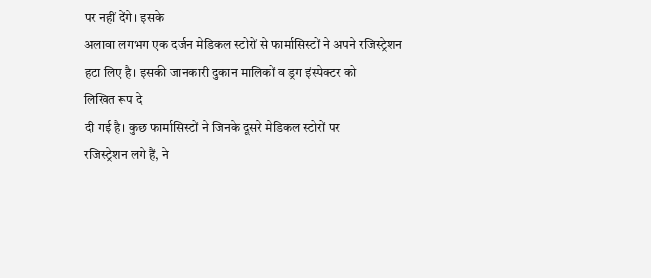पर नहीं देंगे। इसके
अलावा लगभग एक दर्जन मेडिकल स्टोरों से फार्मासिस्टों ने अपने रजिस्ट्रेशन
हटा लिए है। इसकी जानकारी दुकान मालिकों व ड्रग इंस्पेक्टर को
लिखित रूप दे
दी गई है। कुछ फार्मासिस्टों ने जिनके दूसरे मेडिकल स्टोरों पर
रजिस्ट्रेशन लगे हैं, ने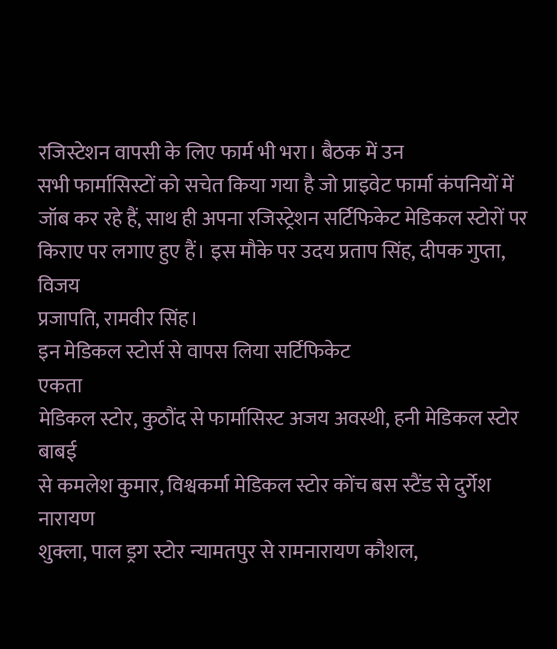रजिस्टेशन वापसी के लिए फार्म भी भरा। बैठक में उन
सभी फार्मासिस्टों को सचेत किया गया है जो प्राइवेट फार्मा कंपनियों में
जॉब कर रहे हैं, साथ ही अपना रजिस्ट्रेशन सर्टिफिकेट मेडिकल स्टोरों पर
किराए पर लगाए हुए हैं। इस मौके पर उदय प्रताप सिंह, दीपक गुप्ता, विजय
प्रजापति, रामवीर सिंह।
इन मेडिकल स्टोर्स से वापस लिया सर्टिफिकेट
एकता
मेडिकल स्टोर, कुठौंद से फार्मासिस्ट अजय अवस्थी, हनी मेडिकल स्टोर बाबई
से कमलेश कुमार, विश्वकर्मा मेडिकल स्टोर कोंच बस स्टैंड से दुर्गेश नारायण
शुक्ला, पाल ड्रग स्टोर न्यामतपुर से रामनारायण कौशल,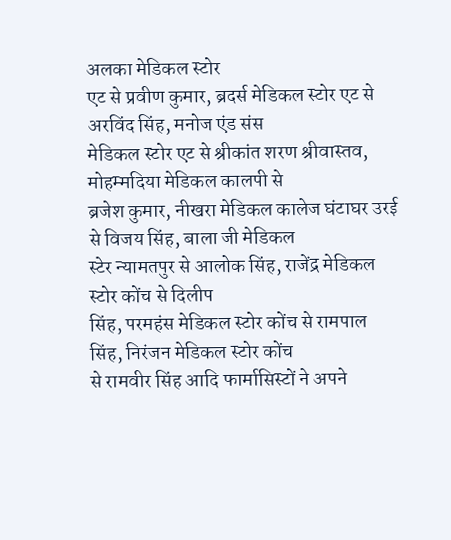अलका मेडिकल स्टोर
एट से प्रवीण कुमार, ब्रदर्स मेडिकल स्टोर एट से अरविंद सिंह, मनोज एंड संस
मेडिकल स्टोर एट से श्रीकांत शरण श्रीवास्तव,
मोहम्मदिया मेडिकल कालपी से
ब्रजेश कुमार, नीखरा मेडिकल कालेज घंटाघर उरई से विजय सिंह, बाला जी मेडिकल
स्टेर न्यामतपुर से आलोक सिंह, राजेंद्र मेडिकल स्टोर कोंच से दिलीप
सिंह, परमहंस मेडिकल स्टोर कोंच से रामपाल सिंह, निरंजन मेडिकल स्टोर कोंच
से रामवीर सिंह आदि फार्मासिस्टों ने अपने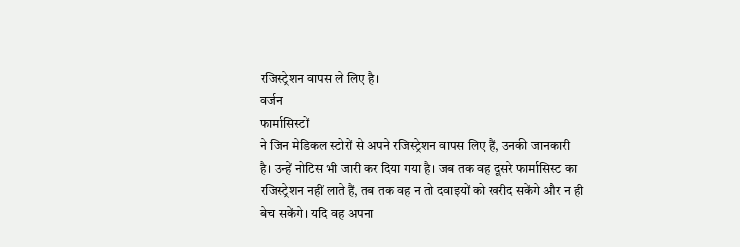रजिस्ट्रेशन वापस ले लिए है।
वर्जन
फार्मासिस्टों
ने जिन मेडिकल स्टोरों से अपने रजिस्ट्रेशन वापस लिए हैं, उनकी जानकारी
है। उन्हें नोटिस भी जारी कर दिया गया है। जब तक वह दूसरे फार्मासिस्ट का
रजिस्ट्रेशन नहीं लाते हैं, तब तक वह न तो दवाइयों को खरीद सकेंगे और न ही
बेच सकेंगे। यदि वह अपना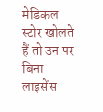मेडिकल स्टोर खोलते हैं तो उन पर बिना लाइसेंस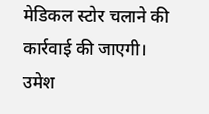मेडिकल स्टोर चलाने की कार्रवाई की जाएगी।
उमेश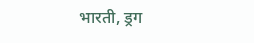भारती, ड्रग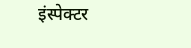इंस्पेक्टर